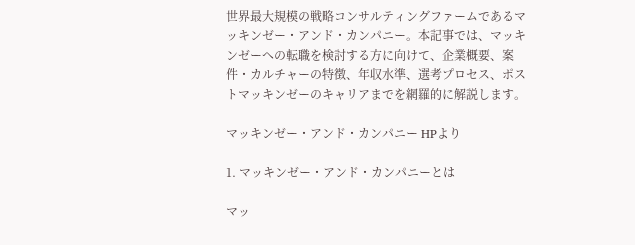世界最大規模の戦略コンサルティングファームであるマッキンゼー・アンド・カンパニー。本記事では、マッキンゼーへの転職を検討する方に向けて、企業概要、案件・カルチャーの特徴、年収水準、選考プロセス、ポストマッキンゼーのキャリアまでを網羅的に解説します。

マッキンゼー・アンド・カンパニー HPより

1. マッキンゼー・アンド・カンパニーとは

マッ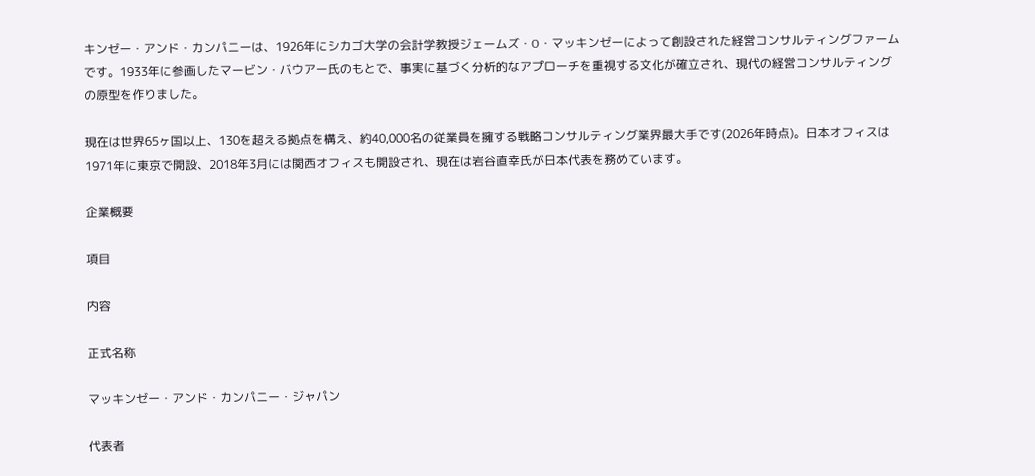キンゼー・アンド・カンパニーは、1926年にシカゴ大学の会計学教授ジェームズ・O・マッキンゼーによって創設された経営コンサルティングファームです。1933年に参画したマービン・バウアー氏のもとで、事実に基づく分析的なアプローチを重視する文化が確立され、現代の経営コンサルティングの原型を作りました。

現在は世界65ヶ国以上、130を超える拠点を構え、約40,000名の従業員を擁する戦略コンサルティング業界最大手です(2026年時点)。日本オフィスは1971年に東京で開設、2018年3月には関西オフィスも開設され、現在は岩谷直幸氏が日本代表を務めています。

企業概要

項目

内容

正式名称

マッキンゼー・アンド・カンパニー・ジャパン

代表者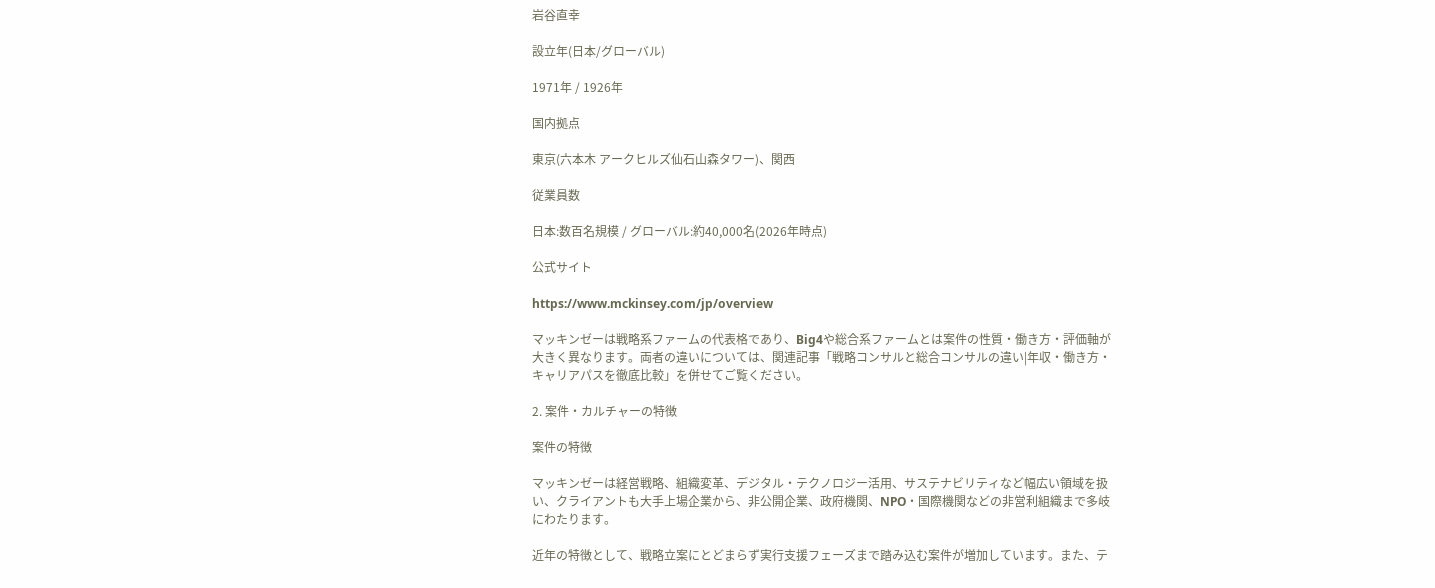岩谷直幸

設立年(日本/グローバル)

1971年 / 1926年

国内拠点

東京(六本木 アークヒルズ仙石山森タワー)、関西

従業員数

日本:数百名規模 / グローバル:約40,000名(2026年時点)

公式サイト

https://www.mckinsey.com/jp/overview

マッキンゼーは戦略系ファームの代表格であり、Big4や総合系ファームとは案件の性質・働き方・評価軸が大きく異なります。両者の違いについては、関連記事「戦略コンサルと総合コンサルの違い|年収・働き方・キャリアパスを徹底比較」を併せてご覧ください。

2. 案件・カルチャーの特徴

案件の特徴

マッキンゼーは経営戦略、組織変革、デジタル・テクノロジー活用、サステナビリティなど幅広い領域を扱い、クライアントも大手上場企業から、非公開企業、政府機関、NPO・国際機関などの非営利組織まで多岐にわたります。

近年の特徴として、戦略立案にとどまらず実行支援フェーズまで踏み込む案件が増加しています。また、テ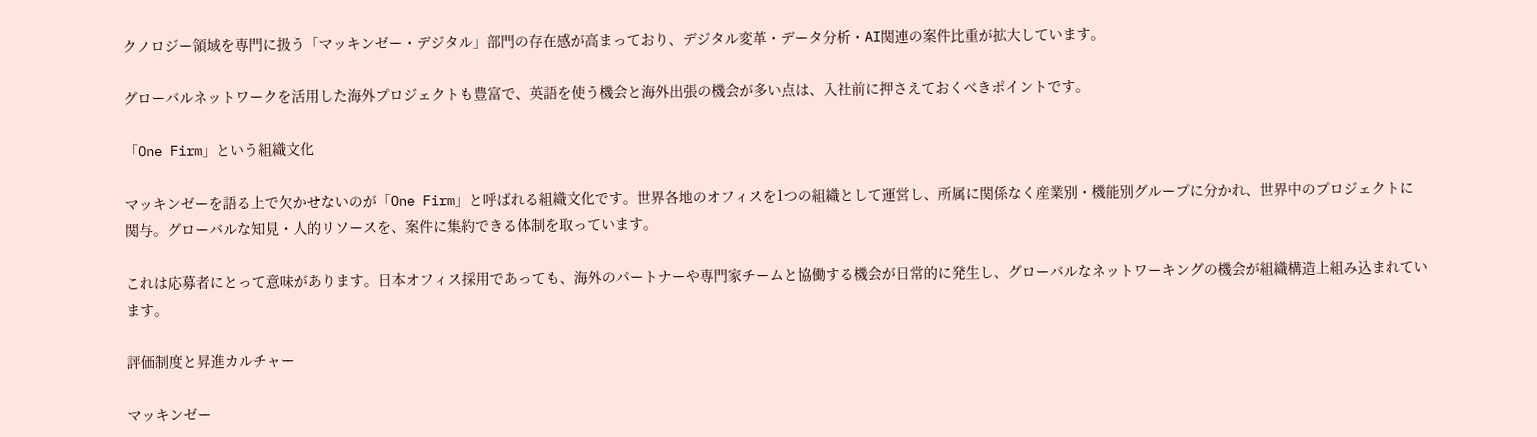クノロジー領域を専門に扱う「マッキンゼー・デジタル」部門の存在感が高まっており、デジタル変革・データ分析・AI関連の案件比重が拡大しています。

グローバルネットワークを活用した海外プロジェクトも豊富で、英語を使う機会と海外出張の機会が多い点は、入社前に押さえておくべきポイントです。

「One Firm」という組織文化

マッキンゼーを語る上で欠かせないのが「One Firm」と呼ばれる組織文化です。世界各地のオフィスを1つの組織として運営し、所属に関係なく産業別・機能別グループに分かれ、世界中のプロジェクトに関与。グローバルな知見・人的リソースを、案件に集約できる体制を取っています。

これは応募者にとって意味があります。日本オフィス採用であっても、海外のパートナーや専門家チームと協働する機会が日常的に発生し、グローバルなネットワーキングの機会が組織構造上組み込まれています。

評価制度と昇進カルチャー

マッキンゼー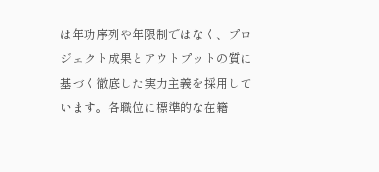は年功序列や年限制ではなく、プロジェクト成果とアウトプットの質に基づく徹底した実力主義を採用しています。各職位に標準的な在籍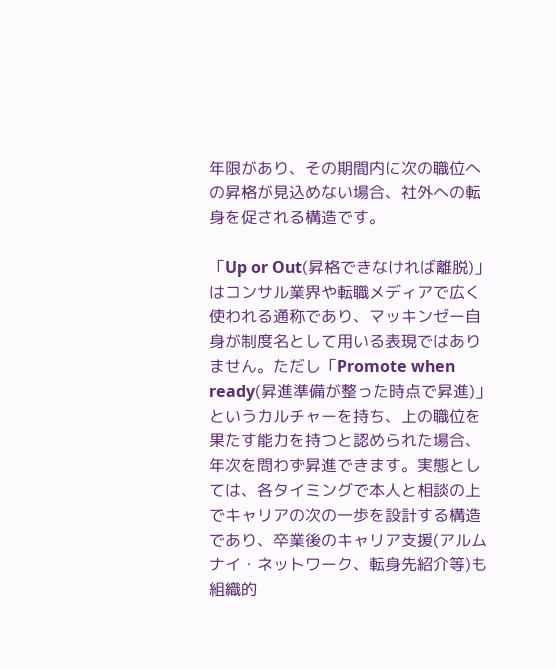年限があり、その期間内に次の職位への昇格が見込めない場合、社外への転身を促される構造です。

「Up or Out(昇格できなければ離脱)」はコンサル業界や転職メディアで広く使われる通称であり、マッキンゼー自身が制度名として用いる表現ではありません。ただし「Promote when ready(昇進準備が整った時点で昇進)」というカルチャーを持ち、上の職位を果たす能力を持つと認められた場合、年次を問わず昇進できます。実態としては、各タイミングで本人と相談の上でキャリアの次の一歩を設計する構造であり、卒業後のキャリア支援(アルムナイ・ネットワーク、転身先紹介等)も組織的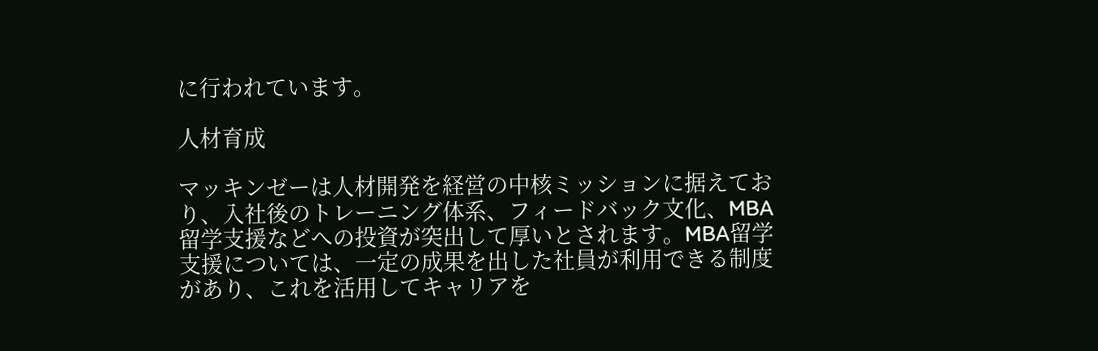に行われています。

人材育成

マッキンゼーは人材開発を経営の中核ミッションに据えており、入社後のトレーニング体系、フィードバック文化、MBA留学支援などへの投資が突出して厚いとされます。MBA留学支援については、一定の成果を出した社員が利用できる制度があり、これを活用してキャリアを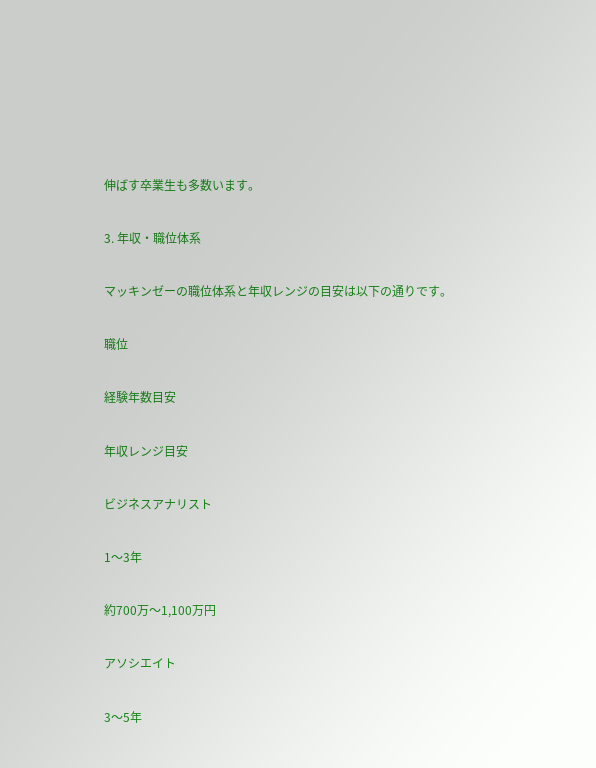伸ばす卒業生も多数います。

3. 年収・職位体系

マッキンゼーの職位体系と年収レンジの目安は以下の通りです。

職位

経験年数目安

年収レンジ目安

ビジネスアナリスト

1〜3年

約700万〜1,100万円

アソシエイト

3〜5年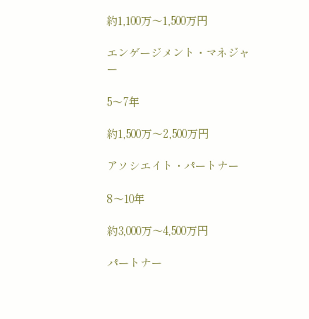約1,100万〜1,500万円

エンゲージメント・マネジャー

5〜7年

約1,500万〜2,500万円

アソシエイト・パートナー

8〜10年

約3,000万〜4,500万円

パートナー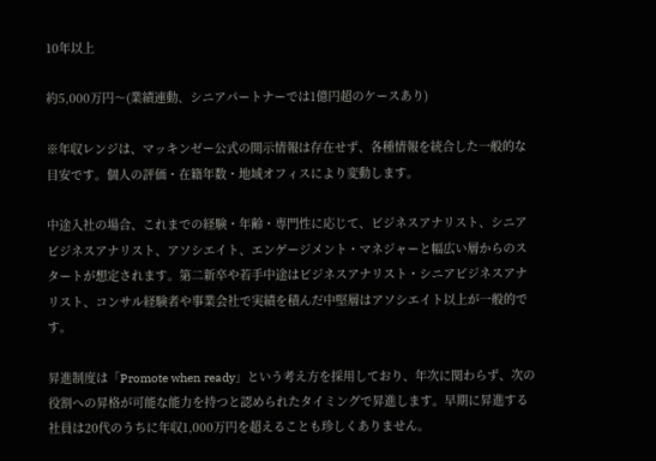10年以上

約5,000万円〜(業績連動、シニアパートナーでは1億円超のケースあり)

※年収レンジは、マッキンゼー公式の開示情報は存在せず、各種情報を統合した一般的な目安です。個人の評価・在籍年数・地域オフィスにより変動します。

中途入社の場合、これまでの経験・年齢・専門性に応じて、ビジネスアナリスト、シニアビジネスアナリスト、アソシエイト、エンゲージメント・マネジャーと幅広い層からのスタートが想定されます。第二新卒や若手中途はビジネスアナリスト・シニアビジネスアナリスト、コンサル経験者や事業会社で実績を積んだ中堅層はアソシエイト以上が一般的です。

昇進制度は「Promote when ready」という考え方を採用しており、年次に関わらず、次の役割への昇格が可能な能力を持つと認められたタイミングで昇進します。早期に昇進する社員は20代のうちに年収1,000万円を超えることも珍しくありません。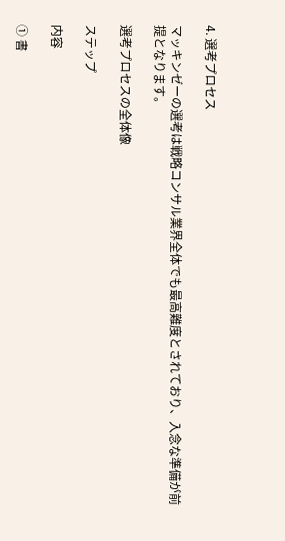4. 選考プロセス

マッキンゼーの選考は戦略コンサル業界全体でも最高難度とされており、入念な準備が前提となります。

選考プロセスの全体像

ステップ

内容

① 書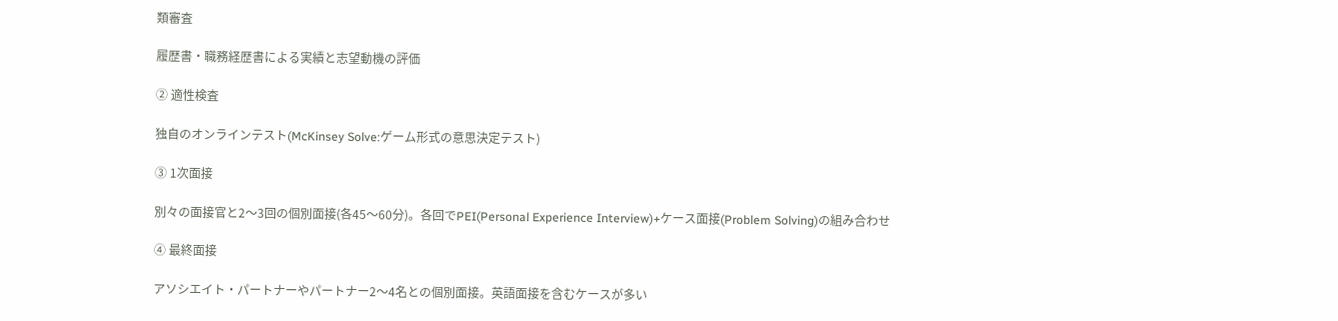類審査

履歴書・職務経歴書による実績と志望動機の評価

② 適性検査

独自のオンラインテスト(McKinsey Solve:ゲーム形式の意思決定テスト)

③ 1次面接

別々の面接官と2〜3回の個別面接(各45〜60分)。各回でPEI(Personal Experience Interview)+ケース面接(Problem Solving)の組み合わせ

④ 最終面接

アソシエイト・パートナーやパートナー2〜4名との個別面接。英語面接を含むケースが多い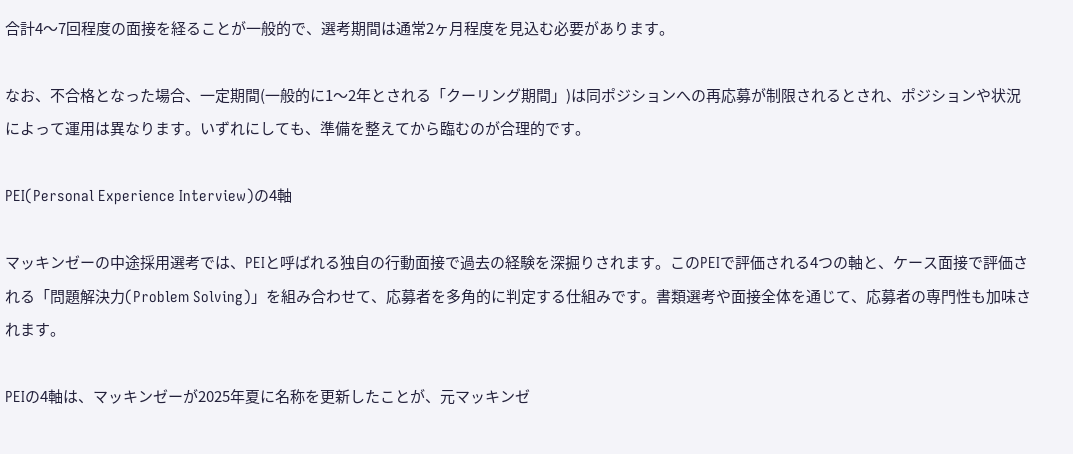合計4〜7回程度の面接を経ることが一般的で、選考期間は通常2ヶ月程度を見込む必要があります。

なお、不合格となった場合、一定期間(一般的に1〜2年とされる「クーリング期間」)は同ポジションへの再応募が制限されるとされ、ポジションや状況によって運用は異なります。いずれにしても、準備を整えてから臨むのが合理的です。

PEI(Personal Experience Interview)の4軸

マッキンゼーの中途採用選考では、PEIと呼ばれる独自の行動面接で過去の経験を深掘りされます。このPEIで評価される4つの軸と、ケース面接で評価される「問題解決力(Problem Solving)」を組み合わせて、応募者を多角的に判定する仕組みです。書類選考や面接全体を通じて、応募者の専門性も加味されます。

PEIの4軸は、マッキンゼーが2025年夏に名称を更新したことが、元マッキンゼ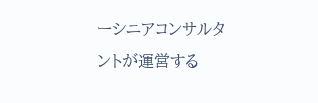ーシニアコンサルタントが運営する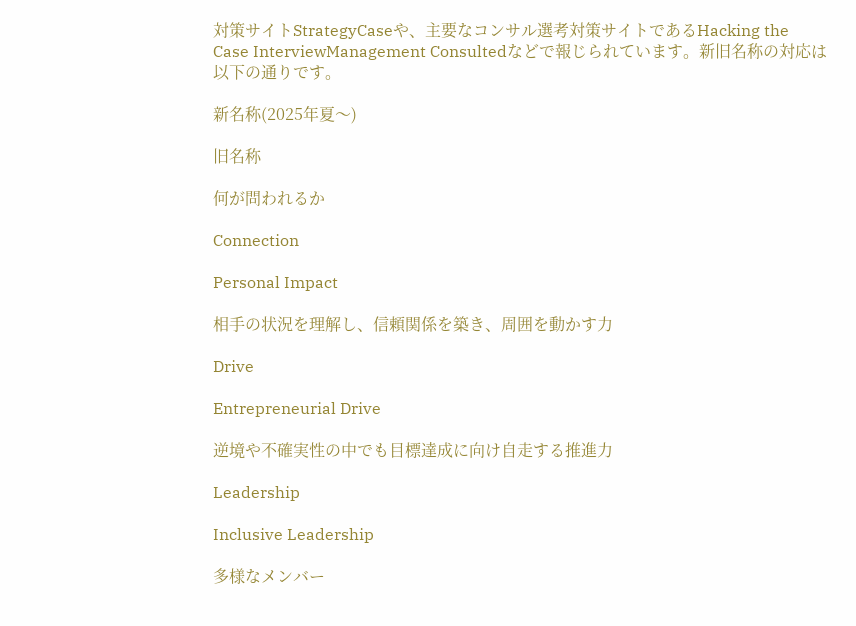対策サイトStrategyCaseや、主要なコンサル選考対策サイトであるHacking the Case InterviewManagement Consultedなどで報じられています。新旧名称の対応は以下の通りです。

新名称(2025年夏〜)

旧名称

何が問われるか

Connection

Personal Impact

相手の状況を理解し、信頼関係を築き、周囲を動かす力

Drive

Entrepreneurial Drive

逆境や不確実性の中でも目標達成に向け自走する推進力

Leadership

Inclusive Leadership

多様なメンバー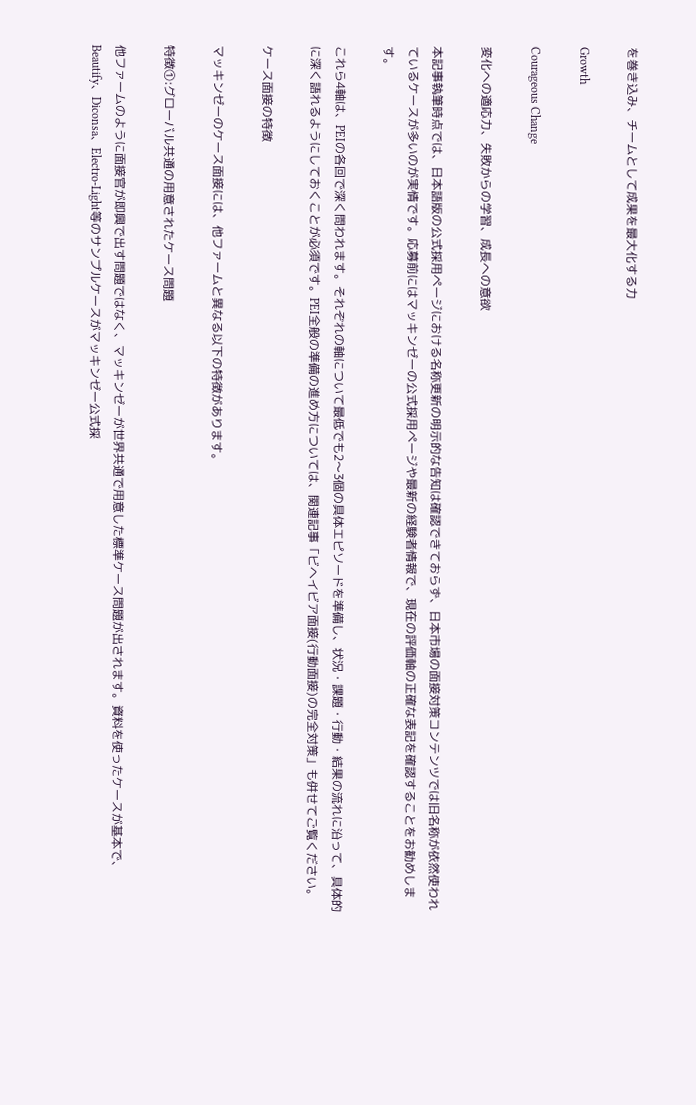を巻き込み、チームとして成果を最大化する力

Growth

Courageous Change

変化への適応力、失敗からの学習、成長への意欲

本記事執筆時点では、日本語版の公式採用ページにおける名称更新の明示的な告知は確認できておらず、日本市場の面接対策コンテンツでは旧名称が依然使われているケースが多いのが実情です。応募前にはマッキンゼーの公式採用ページや最新の経験者情報で、現在の評価軸の正確な表記を確認することをお勧めします。

これら4軸は、PEIの各回で深く問われます。それぞれの軸について最低でも2〜3個の具体エピソードを準備し、状況・課題・行動・結果の流れに沿って、具体的に深く語れるようにしておくことが必須です。PEI全般の準備の進め方については、関連記事「ビヘイビア面接(行動面接)の完全対策」も併せてご覧ください。

ケース面接の特徴

マッキンゼーのケース面接には、他ファームと異なる以下の特徴があります。

特徴①:グローバル共通の用意されたケース問題

他ファームのように面接官が即興で出す問題ではなく、マッキンゼーが世界共通で用意した標準ケース問題が出されます。資料を使ったケースが基本で、Beautify、Diconsa、Electro-Light等のサンプルケースがマッキンゼー公式採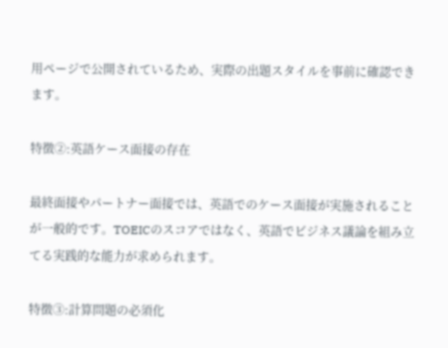用ページで公開されているため、実際の出題スタイルを事前に確認できます。

特徴②:英語ケース面接の存在

最終面接やパートナー面接では、英語でのケース面接が実施されることが一般的です。TOEICのスコアではなく、英語でビジネス議論を組み立てる実践的な能力が求められます。

特徴③:計算問題の必須化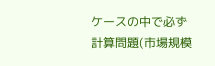ケースの中で必ず計算問題(市場規模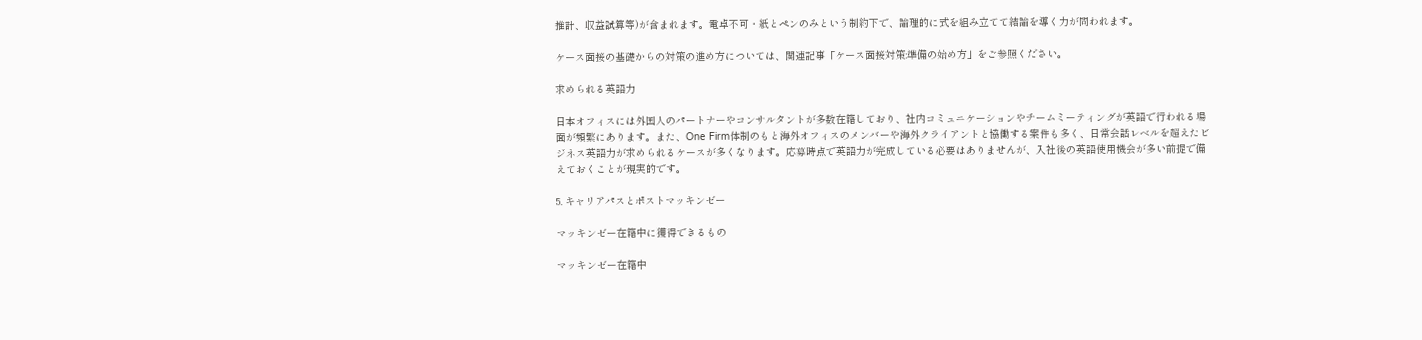推計、収益試算等)が含まれます。電卓不可・紙とペンのみという制約下で、論理的に式を組み立てて結論を導く力が問われます。

ケース面接の基礎からの対策の進め方については、関連記事「ケース面接対策:準備の始め方」をご参照ください。

求められる英語力

日本オフィスには外国人のパートナーやコンサルタントが多数在籍しており、社内コミュニケーションやチームミーティングが英語で行われる場面が頻繁にあります。また、One Firm体制のもと海外オフィスのメンバーや海外クライアントと協働する案件も多く、日常会話レベルを超えたビジネス英語力が求められるケースが多くなります。応募時点で英語力が完成している必要はありませんが、入社後の英語使用機会が多い前提で備えておくことが現実的です。

5. キャリアパスとポストマッキンゼー

マッキンゼー在籍中に獲得できるもの

マッキンゼー在籍中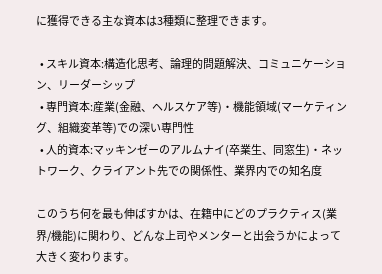に獲得できる主な資本は3種類に整理できます。

  • スキル資本:構造化思考、論理的問題解決、コミュニケーション、リーダーシップ
  • 専門資本:産業(金融、ヘルスケア等)・機能領域(マーケティング、組織変革等)での深い専門性
  • 人的資本:マッキンゼーのアルムナイ(卒業生、同窓生)・ネットワーク、クライアント先での関係性、業界内での知名度

このうち何を最も伸ばすかは、在籍中にどのプラクティス(業界/機能)に関わり、どんな上司やメンターと出会うかによって大きく変わります。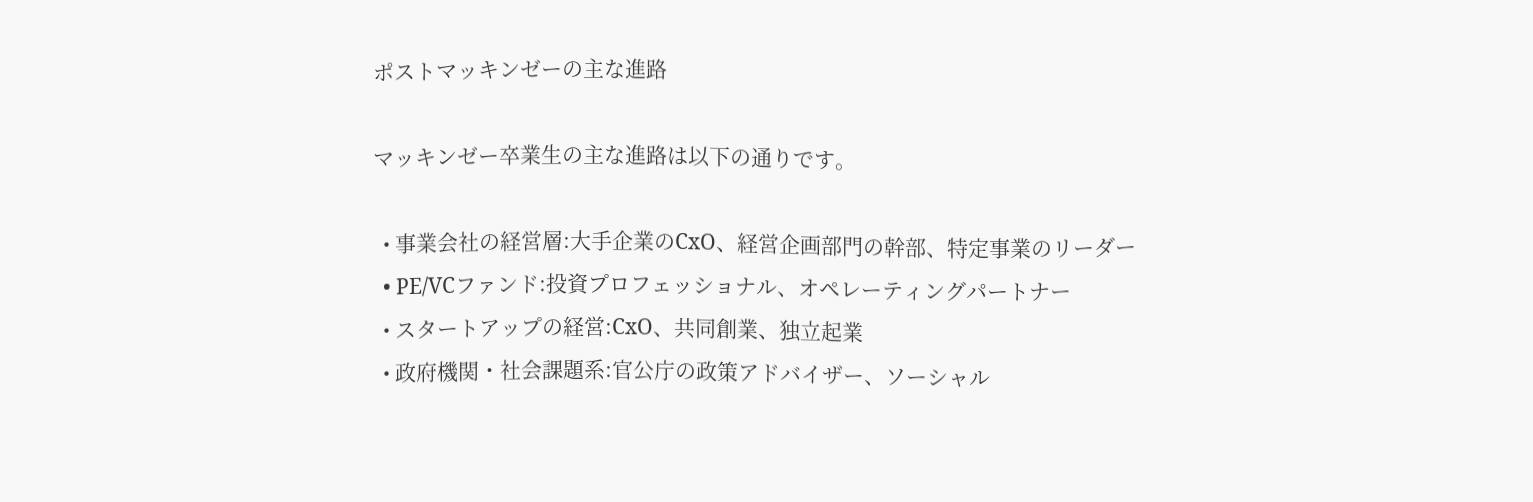ポストマッキンゼーの主な進路

マッキンゼー卒業生の主な進路は以下の通りです。

  • 事業会社の経営層:大手企業のCxO、経営企画部門の幹部、特定事業のリーダー
  • PE/VCファンド:投資プロフェッショナル、オペレーティングパートナー
  • スタートアップの経営:CxO、共同創業、独立起業
  • 政府機関・社会課題系:官公庁の政策アドバイザー、ソーシャル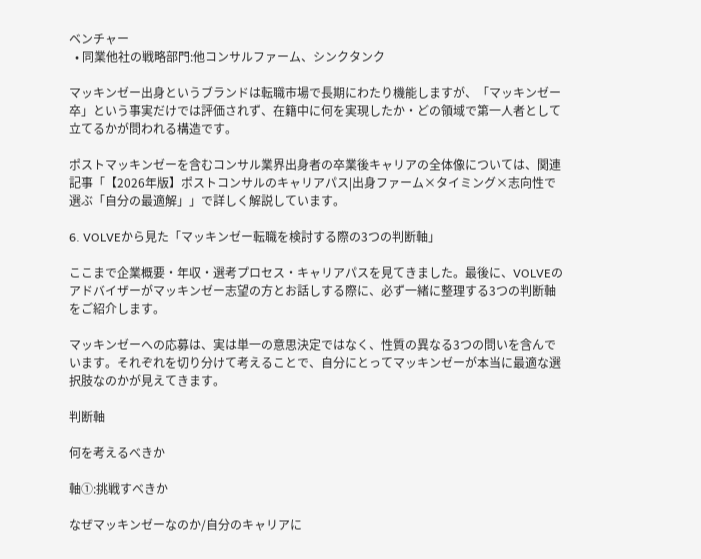ベンチャー
  • 同業他社の戦略部門:他コンサルファーム、シンクタンク

マッキンゼー出身というブランドは転職市場で長期にわたり機能しますが、「マッキンゼー卒」という事実だけでは評価されず、在籍中に何を実現したか・どの領域で第一人者として立てるかが問われる構造です。

ポストマッキンゼーを含むコンサル業界出身者の卒業後キャリアの全体像については、関連記事「【2026年版】ポストコンサルのキャリアパス|出身ファーム×タイミング×志向性で選ぶ「自分の最適解」」で詳しく解説しています。

6. VOLVEから見た「マッキンゼー転職を検討する際の3つの判断軸」

ここまで企業概要・年収・選考プロセス・キャリアパスを見てきました。最後に、VOLVEのアドバイザーがマッキンゼー志望の方とお話しする際に、必ず一緒に整理する3つの判断軸をご紹介します。

マッキンゼーへの応募は、実は単一の意思決定ではなく、性質の異なる3つの問いを含んでいます。それぞれを切り分けて考えることで、自分にとってマッキンゼーが本当に最適な選択肢なのかが見えてきます。

判断軸

何を考えるべきか

軸①:挑戦すべきか

なぜマッキンゼーなのか/自分のキャリアに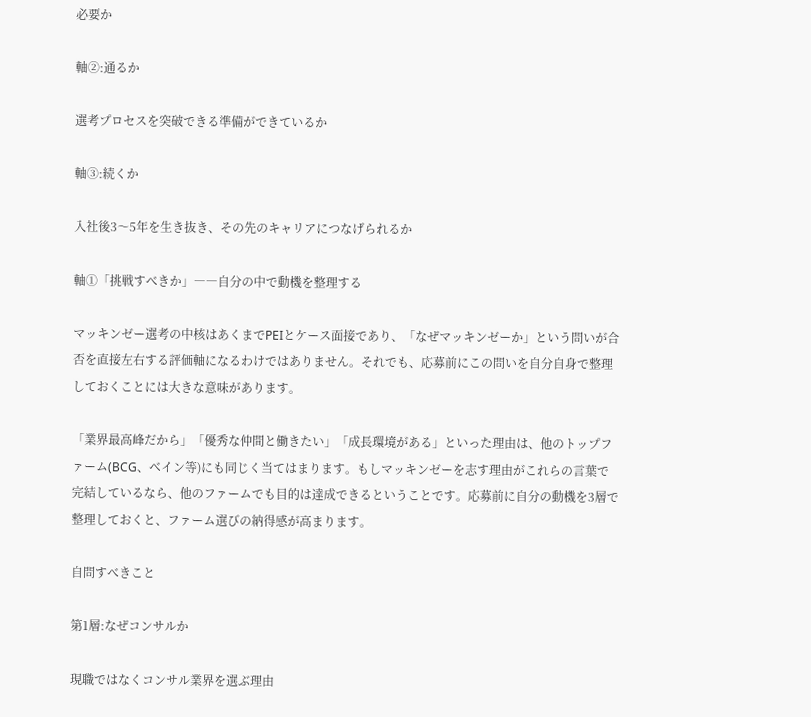必要か

軸②:通るか

選考プロセスを突破できる準備ができているか

軸③:続くか

入社後3〜5年を生き抜き、その先のキャリアにつなげられるか

軸①「挑戦すべきか」――自分の中で動機を整理する

マッキンゼー選考の中核はあくまでPEIとケース面接であり、「なぜマッキンゼーか」という問いが合否を直接左右する評価軸になるわけではありません。それでも、応募前にこの問いを自分自身で整理しておくことには大きな意味があります。

「業界最高峰だから」「優秀な仲間と働きたい」「成長環境がある」といった理由は、他のトップファーム(BCG、ベイン等)にも同じく当てはまります。もしマッキンゼーを志す理由がこれらの言葉で完結しているなら、他のファームでも目的は達成できるということです。応募前に自分の動機を3層で整理しておくと、ファーム選びの納得感が高まります。

自問すべきこと

第1層:なぜコンサルか

現職ではなくコンサル業界を選ぶ理由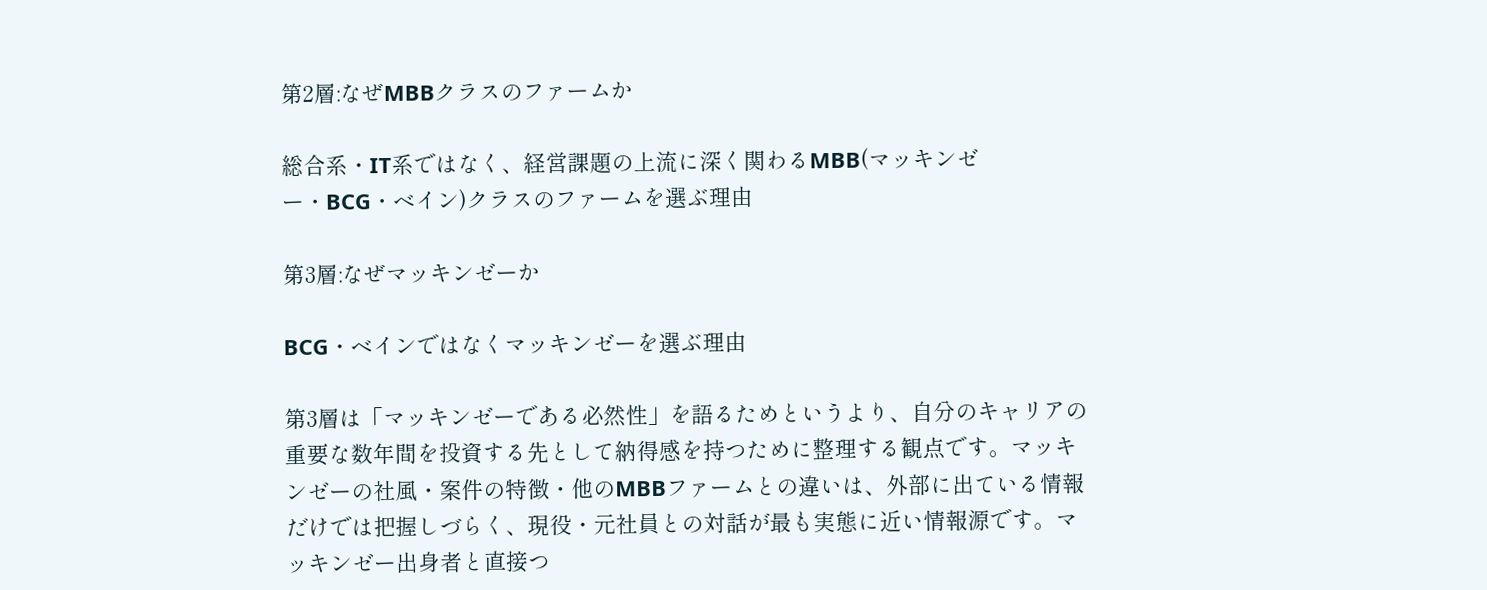第2層:なぜMBBクラスのファームか

総合系・IT系ではなく、経営課題の上流に深く関わるMBB(マッキンゼー・BCG・ベイン)クラスのファームを選ぶ理由

第3層:なぜマッキンゼーか

BCG・ベインではなくマッキンゼーを選ぶ理由

第3層は「マッキンゼーである必然性」を語るためというより、自分のキャリアの重要な数年間を投資する先として納得感を持つために整理する観点です。マッキンゼーの社風・案件の特徴・他のMBBファームとの違いは、外部に出ている情報だけでは把握しづらく、現役・元社員との対話が最も実態に近い情報源です。マッキンゼー出身者と直接つ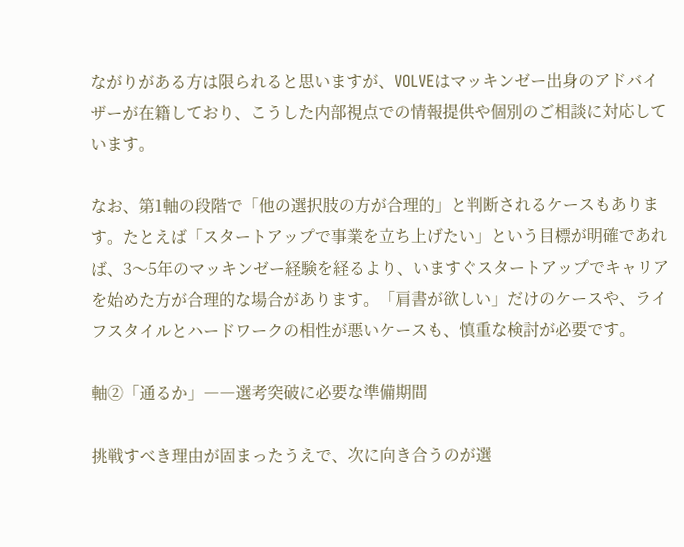ながりがある方は限られると思いますが、VOLVEはマッキンゼー出身のアドバイザーが在籍しており、こうした内部視点での情報提供や個別のご相談に対応しています。

なお、第1軸の段階で「他の選択肢の方が合理的」と判断されるケースもあります。たとえば「スタートアップで事業を立ち上げたい」という目標が明確であれば、3〜5年のマッキンゼー経験を経るより、いますぐスタートアップでキャリアを始めた方が合理的な場合があります。「肩書が欲しい」だけのケースや、ライフスタイルとハードワークの相性が悪いケースも、慎重な検討が必要です。

軸②「通るか」――選考突破に必要な準備期間

挑戦すべき理由が固まったうえで、次に向き合うのが選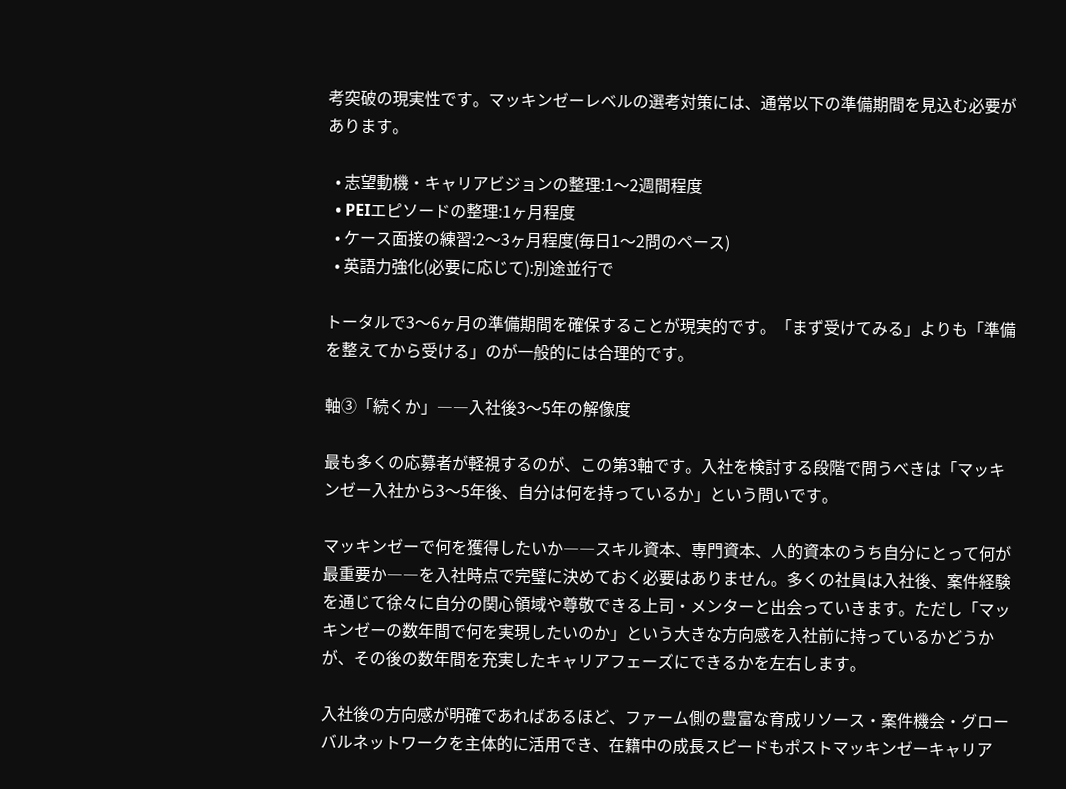考突破の現実性です。マッキンゼーレベルの選考対策には、通常以下の準備期間を見込む必要があります。

  • 志望動機・キャリアビジョンの整理:1〜2週間程度
  • PEIエピソードの整理:1ヶ月程度
  • ケース面接の練習:2〜3ヶ月程度(毎日1〜2問のペース)
  • 英語力強化(必要に応じて):別途並行で

トータルで3〜6ヶ月の準備期間を確保することが現実的です。「まず受けてみる」よりも「準備を整えてから受ける」のが一般的には合理的です。

軸③「続くか」――入社後3〜5年の解像度

最も多くの応募者が軽視するのが、この第3軸です。入社を検討する段階で問うべきは「マッキンゼー入社から3〜5年後、自分は何を持っているか」という問いです。

マッキンゼーで何を獲得したいか――スキル資本、専門資本、人的資本のうち自分にとって何が最重要か――を入社時点で完璧に決めておく必要はありません。多くの社員は入社後、案件経験を通じて徐々に自分の関心領域や尊敬できる上司・メンターと出会っていきます。ただし「マッキンゼーの数年間で何を実現したいのか」という大きな方向感を入社前に持っているかどうかが、その後の数年間を充実したキャリアフェーズにできるかを左右します。

入社後の方向感が明確であればあるほど、ファーム側の豊富な育成リソース・案件機会・グローバルネットワークを主体的に活用でき、在籍中の成長スピードもポストマッキンゼーキャリア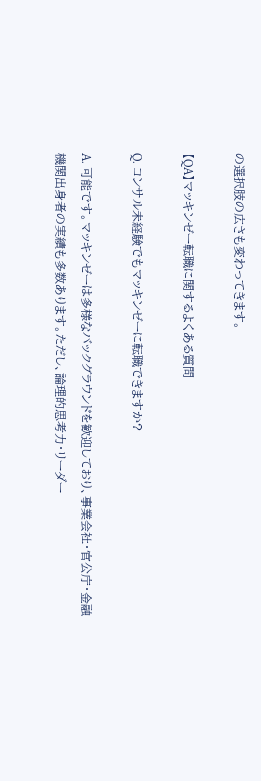の選択肢の広さも変わってきます。

【QA】マッキンゼー転職に関するよくある質問

Q. コンサル未経験でもマッキンゼーに転職できますか?

A. 可能です。マッキンゼーは多様なバックグラウンドを歓迎しており、事業会社・官公庁・金融機関出身者の実績も多数あります。ただし、論理的思考力・リーダー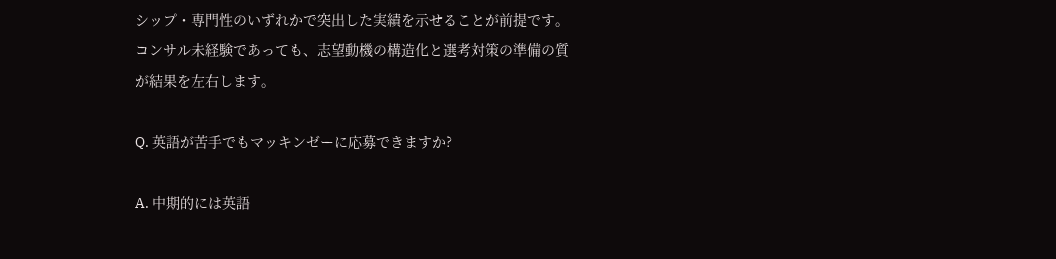シップ・専門性のいずれかで突出した実績を示せることが前提です。コンサル未経験であっても、志望動機の構造化と選考対策の準備の質が結果を左右します。

Q. 英語が苦手でもマッキンゼーに応募できますか?

A. 中期的には英語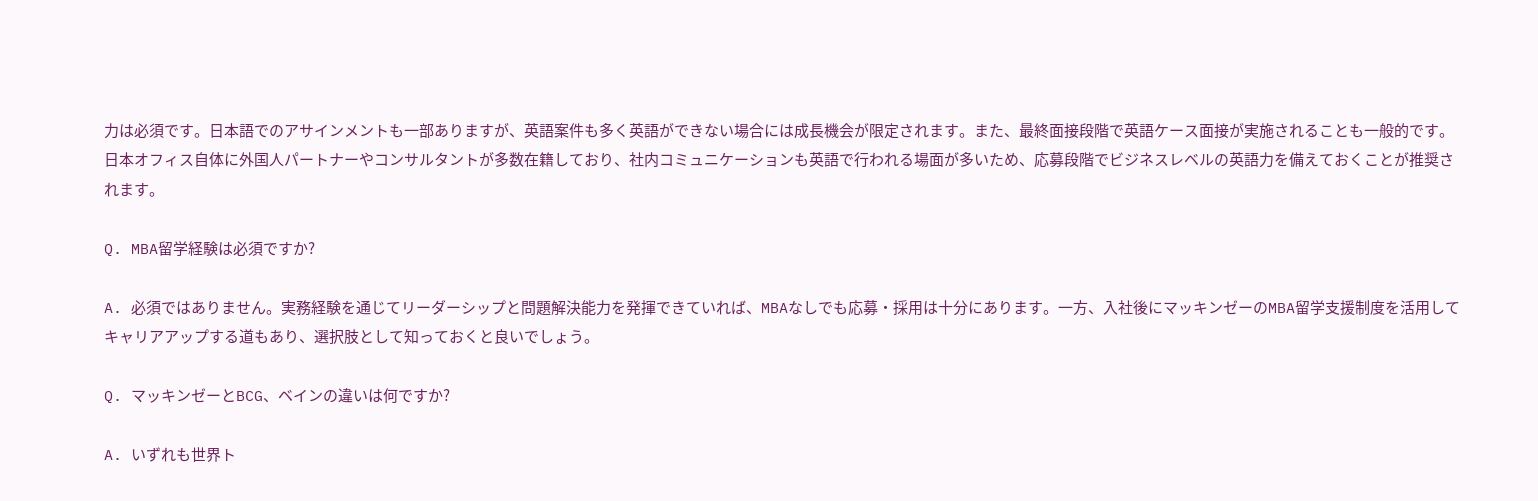力は必須です。日本語でのアサインメントも一部ありますが、英語案件も多く英語ができない場合には成長機会が限定されます。また、最終面接段階で英語ケース面接が実施されることも一般的です。日本オフィス自体に外国人パートナーやコンサルタントが多数在籍しており、社内コミュニケーションも英語で行われる場面が多いため、応募段階でビジネスレベルの英語力を備えておくことが推奨されます。

Q. MBA留学経験は必須ですか?

A. 必須ではありません。実務経験を通じてリーダーシップと問題解決能力を発揮できていれば、MBAなしでも応募・採用は十分にあります。一方、入社後にマッキンゼーのMBA留学支援制度を活用してキャリアアップする道もあり、選択肢として知っておくと良いでしょう。

Q. マッキンゼーとBCG、ベインの違いは何ですか?

A. いずれも世界ト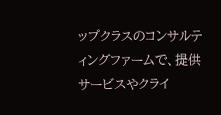ップクラスのコンサルティングファームで、提供サービスやクライ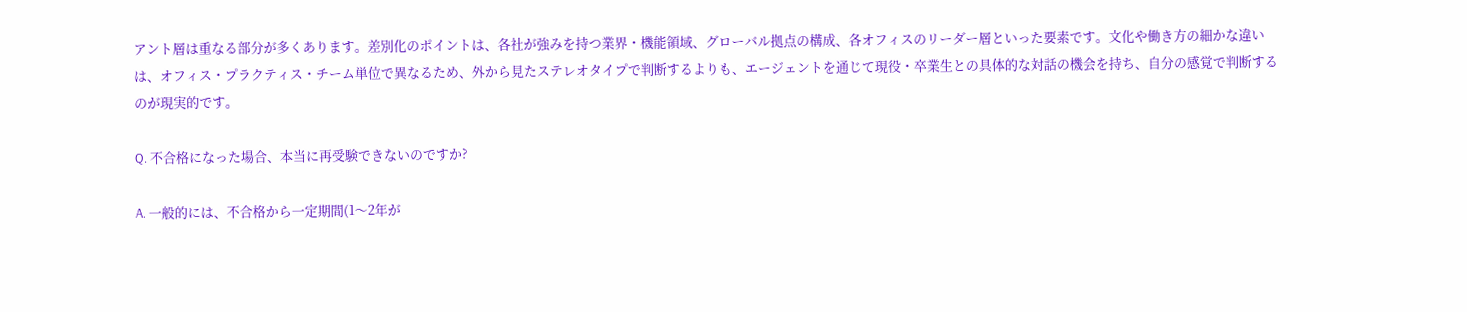アント層は重なる部分が多くあります。差別化のポイントは、各社が強みを持つ業界・機能領域、グローバル拠点の構成、各オフィスのリーダー層といった要素です。文化や働き方の細かな違いは、オフィス・プラクティス・チーム単位で異なるため、外から見たステレオタイプで判断するよりも、エージェントを通じて現役・卒業生との具体的な対話の機会を持ち、自分の感覚で判断するのが現実的です。

Q. 不合格になった場合、本当に再受験できないのですか?

A. 一般的には、不合格から一定期間(1〜2年が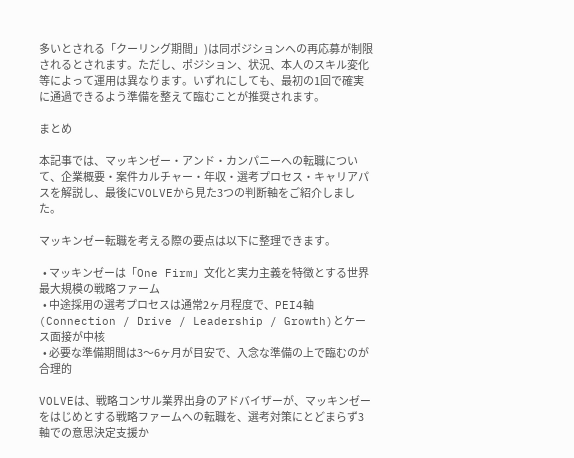多いとされる「クーリング期間」)は同ポジションへの再応募が制限されるとされます。ただし、ポジション、状況、本人のスキル変化等によって運用は異なります。いずれにしても、最初の1回で確実に通過できるよう準備を整えて臨むことが推奨されます。

まとめ

本記事では、マッキンゼー・アンド・カンパニーへの転職について、企業概要・案件カルチャー・年収・選考プロセス・キャリアパスを解説し、最後にVOLVEから見た3つの判断軸をご紹介しました。

マッキンゼー転職を考える際の要点は以下に整理できます。

  • マッキンゼーは「One Firm」文化と実力主義を特徴とする世界最大規模の戦略ファーム
  • 中途採用の選考プロセスは通常2ヶ月程度で、PEI4軸(Connection / Drive / Leadership / Growth)とケース面接が中核
  • 必要な準備期間は3〜6ヶ月が目安で、入念な準備の上で臨むのが合理的

VOLVEは、戦略コンサル業界出身のアドバイザーが、マッキンゼーをはじめとする戦略ファームへの転職を、選考対策にとどまらず3軸での意思決定支援か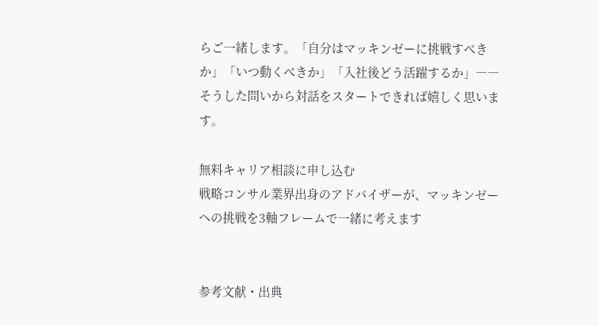らご一緒します。「自分はマッキンゼーに挑戦すべきか」「いつ動くべきか」「入社後どう活躍するか」――そうした問いから対話をスタートできれば嬉しく思います。

無料キャリア相談に申し込む
戦略コンサル業界出身のアドバイザーが、マッキンゼーへの挑戦を3軸フレームで一緒に考えます


参考文献・出典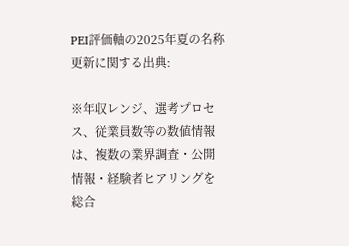PEI評価軸の2025年夏の名称更新に関する出典:

※年収レンジ、選考プロセス、従業員数等の数値情報は、複数の業界調査・公開情報・経験者ヒアリングを総合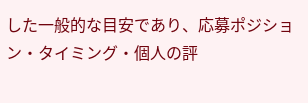した一般的な目安であり、応募ポジション・タイミング・個人の評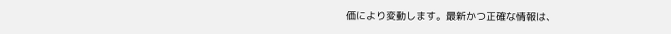価により変動します。最新かつ正確な情報は、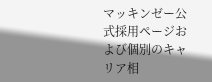マッキンゼー公式採用ページおよび個別のキャリア相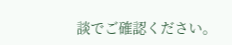談でご確認ください。